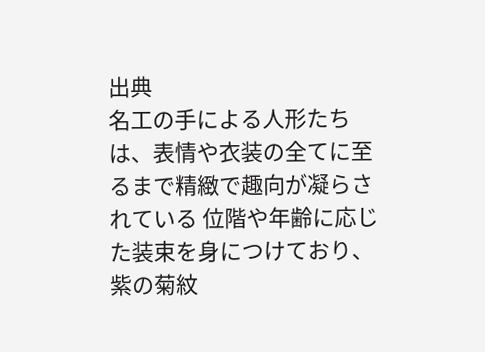出典
名工の手による人形たちは、表情や衣装の全てに至るまで精緻で趣向が凝らされている 位階や年齢に応じた装束を身につけており、紫の菊紋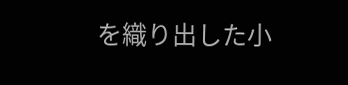を織り出した小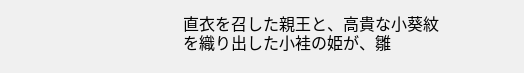直衣を召した親王と、高貴な小葵紋を織り出した小袿の姫が、雛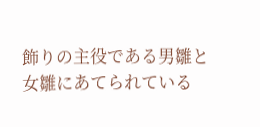飾りの主役である男雛と女雛にあてられている